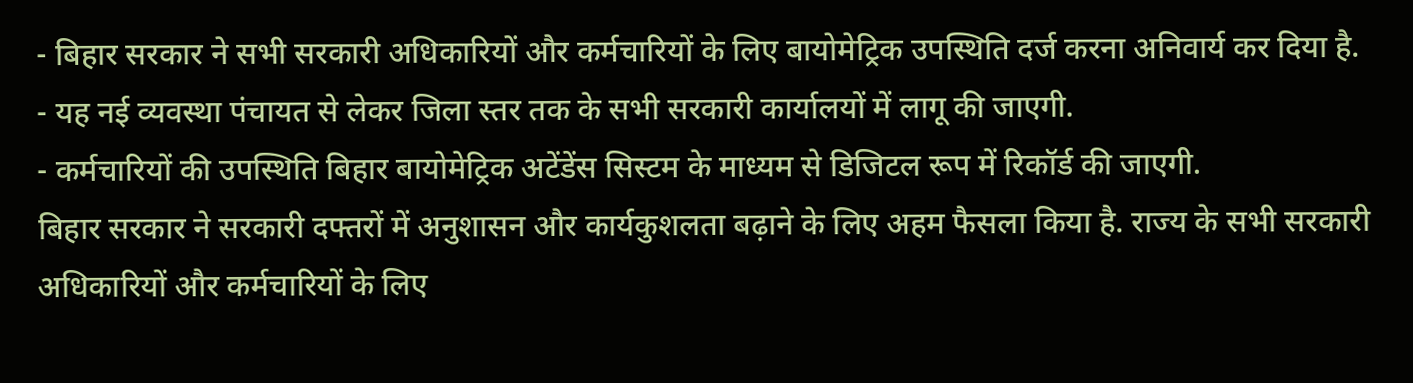- बिहार सरकार ने सभी सरकारी अधिकारियों और कर्मचारियों के लिए बायोमेट्रिक उपस्थिति दर्ज करना अनिवार्य कर दिया है.
- यह नई व्यवस्था पंचायत से लेकर जिला स्तर तक के सभी सरकारी कार्यालयों में लागू की जाएगी.
- कर्मचारियों की उपस्थिति बिहार बायोमेट्रिक अटेंडेंस सिस्टम के माध्यम से डिजिटल रूप में रिकॉर्ड की जाएगी.
बिहार सरकार ने सरकारी दफ्तरों में अनुशासन और कार्यकुशलता बढ़ाने के लिए अहम फैसला किया है. राज्य के सभी सरकारी अधिकारियों और कर्मचारियों के लिए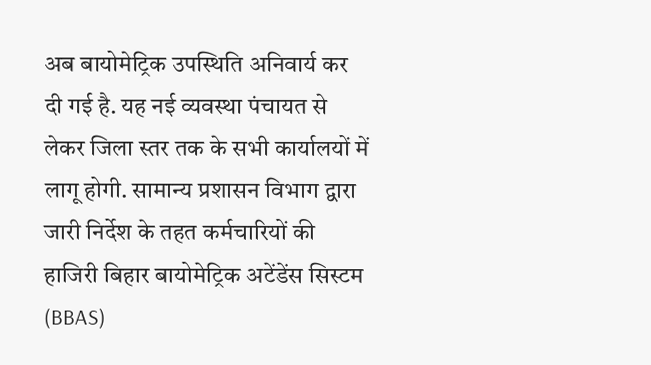अब बायोमेट्रिक उपस्थिति अनिवार्य कर दी गई है. यह नई व्यवस्था पंचायत से लेकर जिला स्तर तक के सभी कार्यालयों में लागू होगी. सामान्य प्रशासन विभाग द्वारा जारी निर्देश के तहत कर्मचारियों की हाजिरी बिहार बायोमेट्रिक अटेंडेंस सिस्टम (BBAS)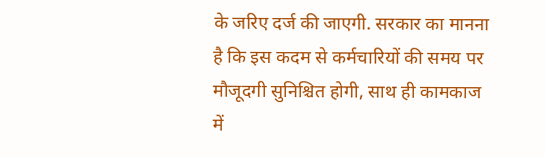के जरिए दर्ज की जाएगी. सरकार का मानना है कि इस कदम से कर्मचारियों की समय पर मौजूदगी सुनिश्चित होगी, साथ ही कामकाज में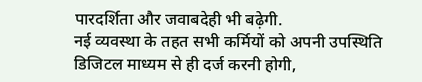पारदर्शिता और जवाबदेही भी बढ़ेगी.
नई व्यवस्था के तहत सभी कर्मियों को अपनी उपस्थिति डिजिटल माध्यम से ही दर्ज करनी होगी,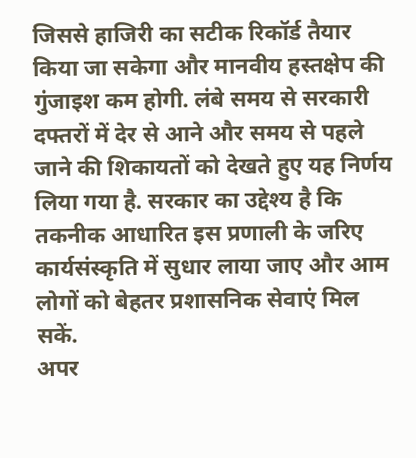जिससे हाजिरी का सटीक रिकॉर्ड तैयार किया जा सकेगा और मानवीय हस्तक्षेप की गुंजाइश कम होगी. लंबे समय से सरकारी दफ्तरों में देर से आने और समय से पहले जाने की शिकायतों को देखते हुए यह निर्णय लिया गया है. सरकार का उद्देश्य है कि तकनीक आधारित इस प्रणाली के जरिए कार्यसंस्कृति में सुधार लाया जाए और आम लोगों को बेहतर प्रशासनिक सेवाएं मिल सकें.
अपर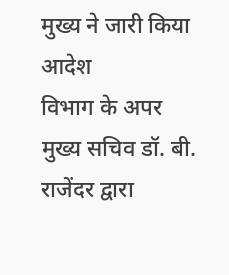मुख्य ने जारी किया आदेश
विभाग के अपर मुख्य सचिव डॉ. बी. राजेंदर द्वारा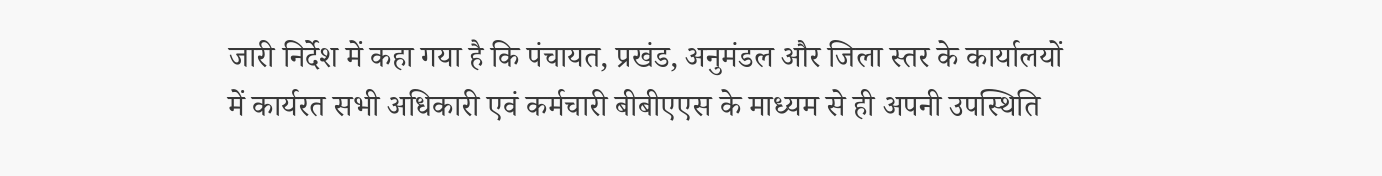जारी निर्देश में कहा गया है कि पंचायत, प्रखंड, अनुमंडल और जिला स्तर के कार्यालयों में कार्यरत सभी अधिकारी एवं कर्मचारी बीबीएएस के माध्यम से ही अपनी उपस्थिति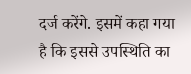दर्ज करेंगे. इसमें कहा गया है कि इससे उपस्थिति का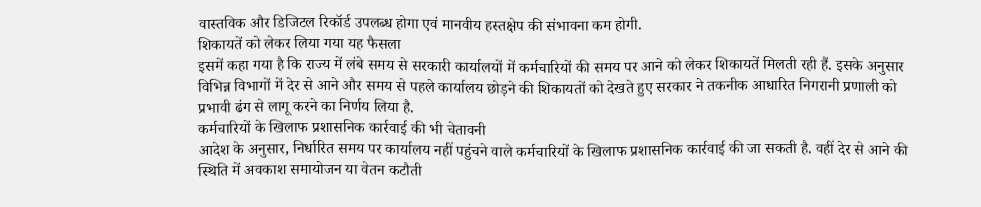वास्तविक और डिजिटल रिकॉर्ड उपलब्ध होगा एवं मानवीय हस्तक्षेप की संभावना कम होगी.
शिकायतें को लेकर लिया गया यह फैसला
इसमें कहा गया है कि राज्य में लंबे समय से सरकारी कार्यालयों में कर्मचारियों की समय पर आने को लेकर शिकायतें मिलती रही हैं. इसके अनुसार विभिन्न विभागों में देर से आने और समय से पहले कार्यालय छोड़ने की शिकायतों को देखते हुए सरकार ने तकनीक आधारित निगरानी प्रणाली को प्रभावी ढंग से लागू करने का निर्णय लिया है.
कर्मचारियों के खिलाफ प्रशासनिक कार्रवाई की भी चेतावनी
आदेश के अनुसार, निर्धारित समय पर कार्यालय नहीं पहुंचने वाले कर्मचारियों के खिलाफ प्रशासनिक कार्रवाई की जा सकती है. वहीं देर से आने की स्थिति में अवकाश समायोजन या वेतन कटौती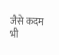जैसे कदम भी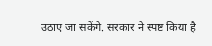उठाए जा सकेंगे. सरकार ने स्पष्ट किया है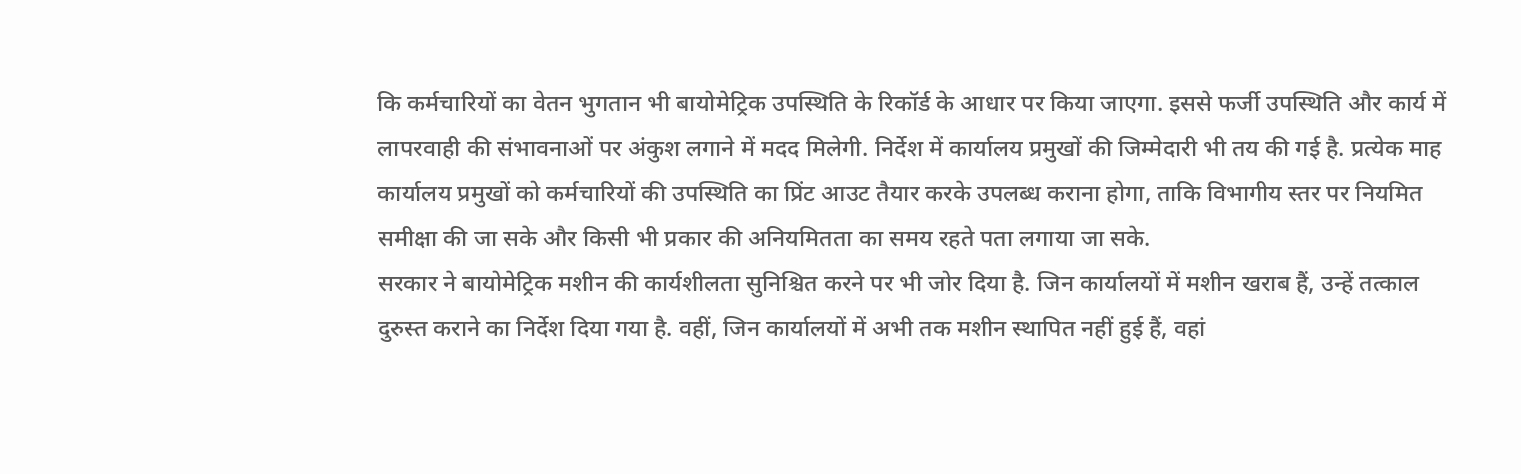कि कर्मचारियों का वेतन भुगतान भी बायोमेट्रिक उपस्थिति के रिकॉर्ड के आधार पर किया जाएगा. इससे फर्जी उपस्थिति और कार्य में लापरवाही की संभावनाओं पर अंकुश लगाने में मदद मिलेगी. निर्देश में कार्यालय प्रमुखों की जिम्मेदारी भी तय की गई है. प्रत्येक माह कार्यालय प्रमुखों को कर्मचारियों की उपस्थिति का प्रिंट आउट तैयार करके उपलब्ध कराना होगा, ताकि विभागीय स्तर पर नियमित समीक्षा की जा सके और किसी भी प्रकार की अनियमितता का समय रहते पता लगाया जा सके.
सरकार ने बायोमेट्रिक मशीन की कार्यशीलता सुनिश्चित करने पर भी जोर दिया है. जिन कार्यालयों में मशीन खराब हैं, उन्हें तत्काल दुरुस्त कराने का निर्देश दिया गया है. वहीं, जिन कार्यालयों में अभी तक मशीन स्थापित नहीं हुई हैं, वहां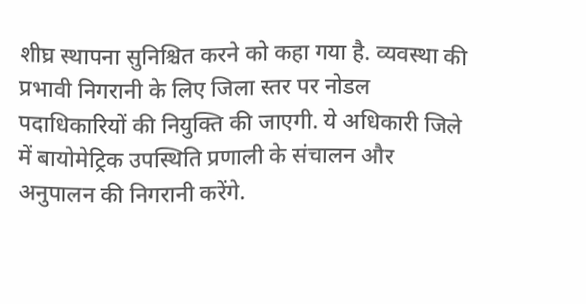शीघ्र स्थापना सुनिश्चित करने को कहा गया है. व्यवस्था की प्रभावी निगरानी के लिए जिला स्तर पर नोडल पदाधिकारियों की नियुक्ति की जाएगी. ये अधिकारी जिले में बायोमेट्रिक उपस्थिति प्रणाली के संचालन और अनुपालन की निगरानी करेंगे.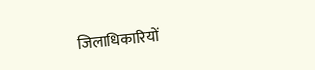जिलाधिकारियों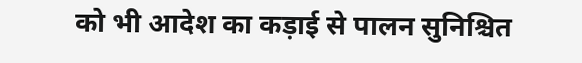को भी आदेश का कड़ाई से पालन सुनिश्चित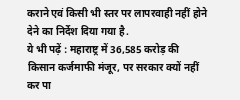कराने एवं किसी भी स्तर पर लापरवाही नहीं होने देने का निर्देश दिया गया है.
ये भी पढ़ें : महाराष्ट्र में 36,585 करोड़ की किसान कर्जमाफी मंजूर, पर सरकार क्यों नहीं कर पा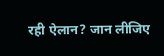रही ऐलान? जान लीजिए